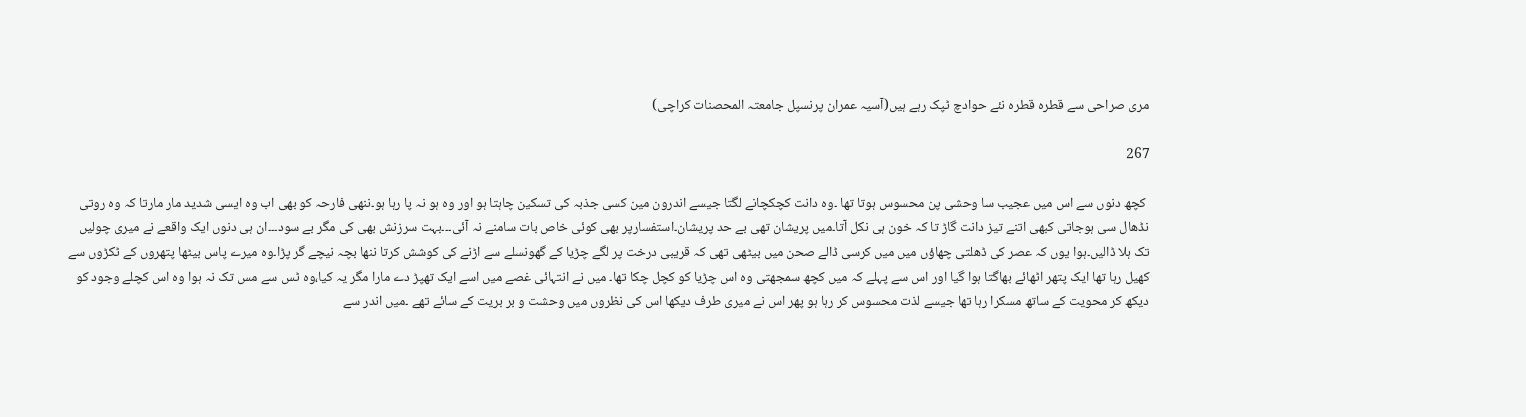مری صراحی سے قطرہ قطرہ نئے حوادچ ٹپک رہے ہیں(آسیہ عمران پرنسپل جامعتہ المحصنات کراچی)

267

 کچھ دنوں سے اس میں عجیب سا وحشی پن محسوس ہوتا تھا ۔وہ دانت کچکچانے لگتا جیسے اندرون مین کسی جذبہ کی تسکین چاہتا ہو اور وہ ہو نہ پا رہا ہو۔ننھی فارحہ کو بھی اب وہ ایسی شدید مار مارتا کہ وہ روتی نڈھال سی ہوجاتی کبھی اتنے تیز دانت گاڑ تا کہ خون ہی نکل آتا۔میں پریشان تھی بے حد پریشان۔استفسارپر بھی کوئی خاص بات سامنے نہ آئی۔۔۔بہت سرزنش بھی کی مگر بے سود۔۔۔ان ہی دنوں ایک واقعے نے میری چولیں تک ہلا ڈالیں۔ہوا یوں کہ عصر کی ڈھلتی چھاؤں میں میں کرسی ڈالے صحن میں بیٹھی تھی کہ قریبی درخت پر لگے چڑیا کے گھونسلے سے اڑنے کی کوشش کرتا ننھا بچہ نیچے گر پڑا۔وہ میرے پاس بیٹھا پتھروں کے ٹکڑوں سے کھیل رہا تھا ایک پتھر اٹھائے بھاگتا ہوا گیا اور اس سے پہلے کہ میں کچھ سمجھتی وہ اس چڑیا کو کچل چکا تھا۔ میں نے انتہائی غصے میں اسے ایک تھپڑ دے مارا مگر یہ کیا،وہ ٹس سے مس تک نہ ہوا وہ اس کچلے وجود کو دیکھ کر محویت کے ساتھ مسکرا رہا تھا جیسے لذت محسوس کر رہا ہو پھر اس نے میری طرف دیکھا اس کی نظروں میں وحشت و بر بریت کے سائے تھے ۔میں اندر سے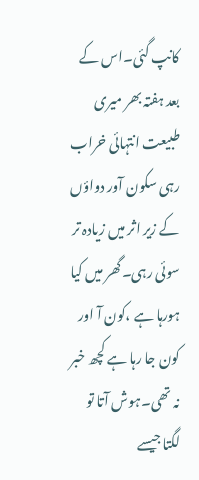کانپ گئی۔اس کے بعد ہفتہ بھر میری طبیعت انتہائی خراب رہی سکون آور دواؤں کے زیر اثر میں زیادہ تر سوئی رہی۔گھر میں کیا ہورہا ہے ،کون آ اور کون جا رہا ہے کچھ خبر نہ تھی۔ہوش آتا تو لگتا جیسے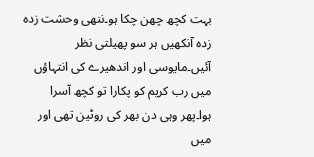بہت کچھ چھن چکا ہو۔ننھی وحشت زدہ زدہ آنکھیں ہر سو پھیلتی نظر آئیں۔مایوسی اور اندھیرے کی انتہاؤں میں رب کریم کو پکارا تو کچھ آسرا ہوا۔پھر وہی دن بھر کی روٹین تھی اور میں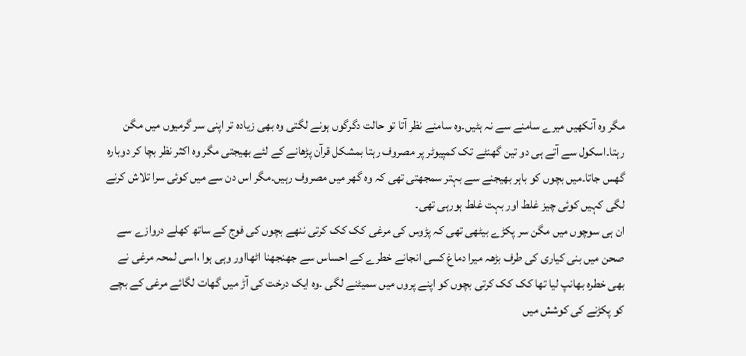مگر وہ آنکھیں میرے سامنے سے نہ ہٹیں۔وہ سامنے نظر آتا تو حالت دگرگوں ہونے لگتی وہ بھی زیادہ تر اپنی سر گرمیوں میں مگن رہتا۔اسکول سے آتے ہی دو تین گھنٹے تک کمپیوٹر پر مصروف رہتا بمشکل قرآن پڑھانے کے لئے بھیجتی مگر وہ اکثر نظر بچا کر دوبارہ گھس جاتا۔میں بچوں کو باہر بھیجنے سے بہتر سمجھتی تھی کہ وہ گھر میں مصروف رہیں۔مگر اس دن سے میں کوئی سرا تلاش کرنے لگی کہیں کوئی چیز غلط اور بہت غلط ہورہی تھی۔
ان ہی سوچوں میں مگن سر پکڑے بیٹھی تھی کہ پڑوس کی مرغی کک کک کرتی ننھے بچوں کی فوج کے ساتھ کھلے دروازے سے صحن میں بنی کیاری کی طرف بڑھہ میرا دماغ کسی انجانے خطرے کے احساس سے جھنجھنا اٹھااور وہی ہوا ،اسی لمحہ مرغی نے بھی خطرہ بھانپ لیا تھا کک کک کرتی بچوں کو اپنے پروں میں سمیٹنے لگی ۔وہ ایک درخت کی آڑ میں گھات لگائے مرغی کے بچے کو پکڑنے کی کوشش میں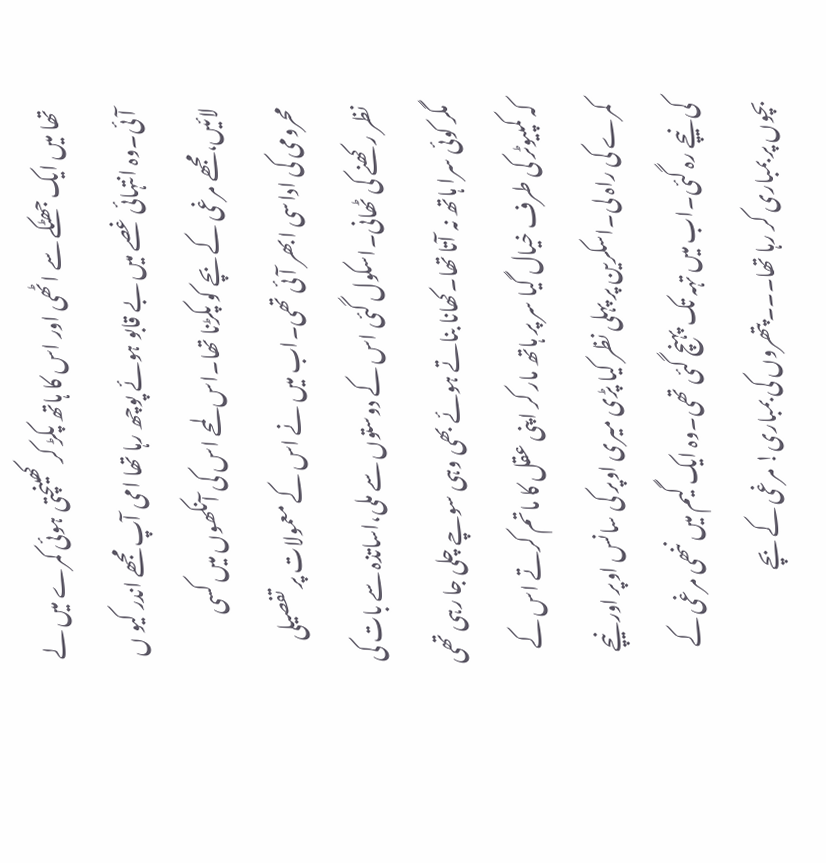تھا میں ایک جھٹکے سے اٹھی اور اس کا ہاتھ پکڑ کر کھینچتی ہوئی کمرے میں لے آئی۔وہ انتہائی غصے میں بے قابو ہوئے پوچھ رہا تھا امی آپ مجھے اندر کیو ں لائیں،مجھے مرغی کے بچے کو پکڑنا تھا۔اس لمحے اس کی آنکھوں میں کسی محرومی کی اداسی ابھر آئی تھی۔اب میں نے اس کے معمولات پر تفصیلی نظر رکھنے کی ٹھانی۔اسکول گئی اس کے دوستوں سے ملی،اساتذہ سے بات کی مگر کوئی سرا ہاتھ نہ آتا تھا۔کھانا بناتے ہوئے بھی وہی سوچے چلی جا رہی تھی کہ کمپیوٹر کی طرف خیال گیا سر پر ہاتھ مار کر اپنی عقل کا ماتم کرتے اس کے کمرے کی راہ لی۔اسکرین پر پہلی نظر کیا پڑی میری اوپر کی سانس اوپر اور نیچے کی نیچے رہ گئی۔اب میں تہہ تک پہنچ گئی تھی۔وہ ایک گیم میں ننھی مرغی کے بچوں پر بمباری کر رہا تھا۔۔۔پتھروں کی بمباری! مرغی کے بچے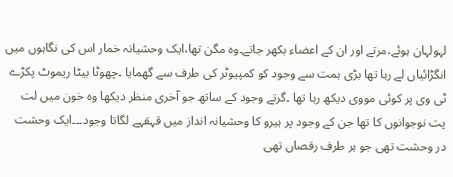لہولہان ہوئے،مرتے اور ان کے اعضاء بکھر جاتے۔وہ مگن تھا،ایک وحشیانہ خمار اس کی نگاہوں میں انگڑائیاں لے رہا تھا بڑی ہمت سے وجود کو کمپیوٹر کی طرف سے گھمایا ۔چھوٹا بیٹا ریموٹ پکڑے ٹی وی پر کوئی مووی دیکھ رہا تھا ۔گرتے وجود کے ساتھ جو آخری منظر دیکھا وہ خون میں لت پت نوجوانوں کا تھا جن کے وجود پر ہیرو کا وحشیانہ انداز میں قہقہے لگاتا وجود۔۔۔ایک وحشت در وحشت تھی جو ہر طرف رقصاں تھی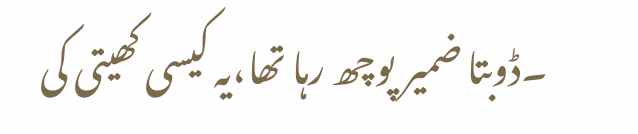۔ڈوبتا ضمیر پوچھ رہا تھا،یہ کیسی کھیتی کی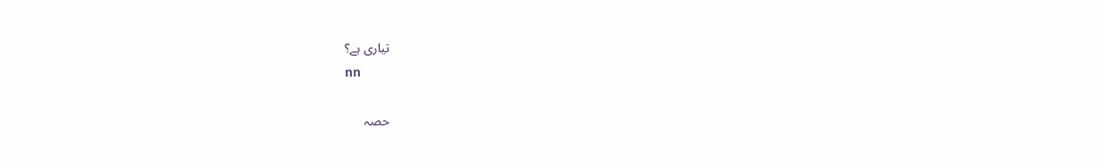تیاری ہے؟
nn

حصہ